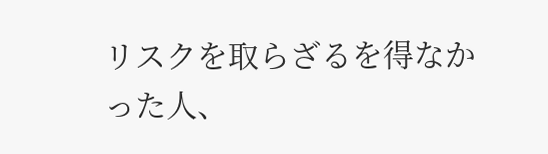リスクを取らざるを得なかった人、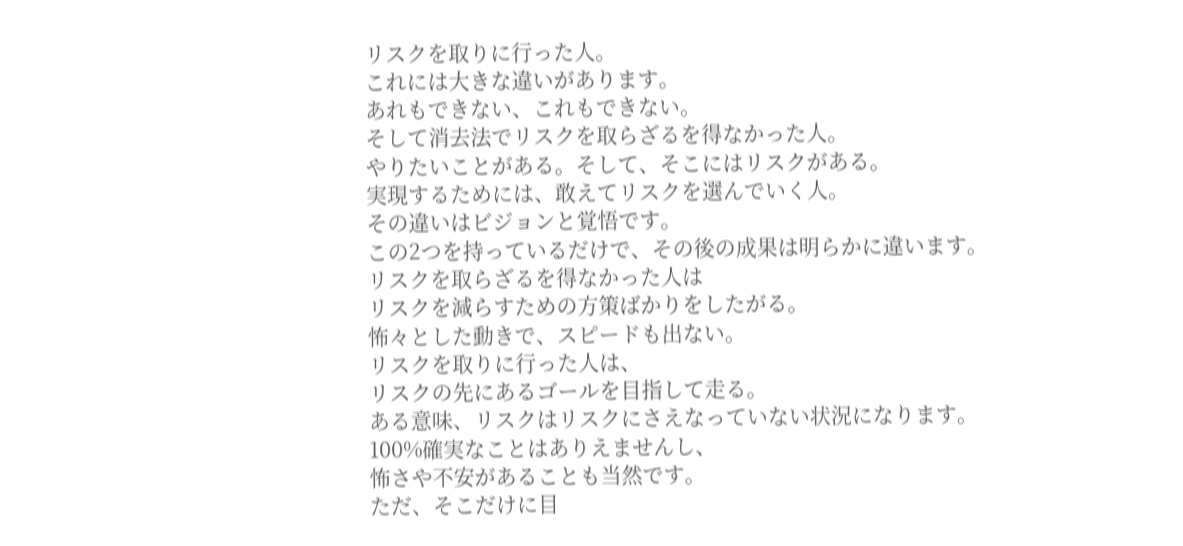リスクを取りに行った人。
これには大きな違いがあります。
あれもできない、これもできない。
そして消去法でリスクを取らざるを得なかった人。
やりたいことがある。そして、そこにはリスクがある。
実現するためには、敢えてリスクを選んでいく人。
その違いはビジョンと覚悟です。
この2つを持っているだけで、その後の成果は明らかに違います。
リスクを取らざるを得なかった人は
リスクを減らすための方策ばかりをしたがる。
怖々とした動きで、スピードも出ない。
リスクを取りに行った人は、
リスクの先にあるゴールを目指して走る。
ある意味、リスクはリスクにさえなっていない状況になります。
100%確実なことはありえませんし、
怖さや不安があることも当然です。
ただ、そこだけに目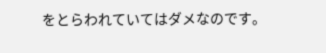をとらわれていてはダメなのです。